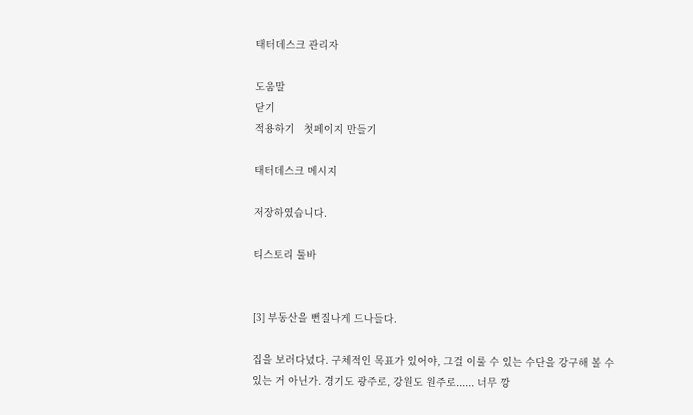태터데스크 관리자

도움말
닫기
적용하기   첫페이지 만들기

태터데스크 메시지

저장하였습니다.

티스토리 툴바


[3] 부동산을 뻔질나게 드나들다.

집을 보러다녔다. 구체적인 목표가 있어야, 그걸 이룰 수 있는 수단을 강구해 볼 수 있는 거 아닌가. 경기도 광주로, 강원도 원주로...... 너무 깡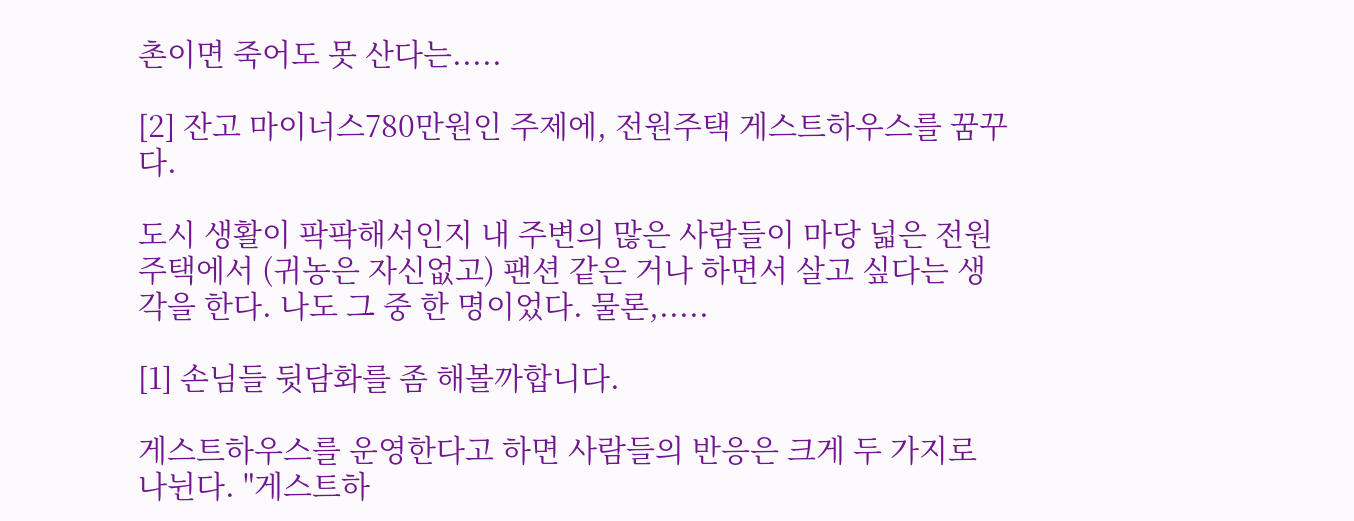촌이면 죽어도 못 산다는.....

[2] 잔고 마이너스780만원인 주제에, 전원주택 게스트하우스를 꿈꾸다.

도시 생활이 팍팍해서인지 내 주변의 많은 사람들이 마당 넓은 전원주택에서 (귀농은 자신없고) 팬션 같은 거나 하면서 살고 싶다는 생각을 한다. 나도 그 중 한 명이었다. 물론,.....

[1] 손님들 뒷담화를 좀 해볼까합니다.

게스트하우스를 운영한다고 하면 사람들의 반응은 크게 두 가지로 나뉜다. "게스트하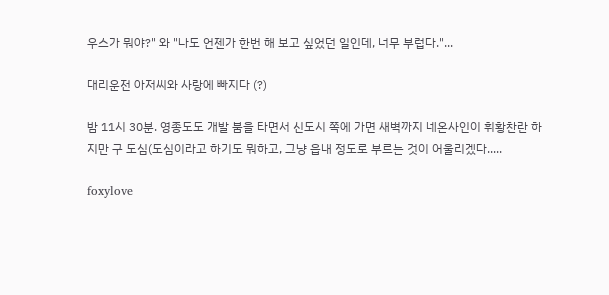우스가 뭐야?" 와 "나도 언젠가 한번 해 보고 싶었던 일인데, 너무 부럽다."...

대리운전 아저씨와 사랑에 빠지다 (?)

밤 11시 30분. 영종도도 개발 붐을 타면서 신도시 쪽에 가면 새벽까지 네온사인이 휘황찬란 하지만 구 도심(도심이라고 하기도 뭐하고, 그냥 읍내 정도로 부르는 것이 어울리겠다.....

foxylove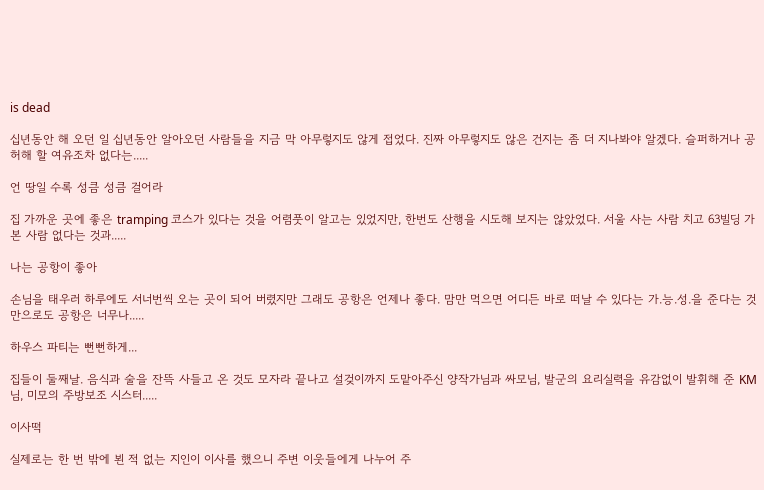is dead

십년동안 해 오던 일 십년동안 알아오던 사람들을 지금 막 아무렇지도 않게 접었다. 진짜 아무렇지도 않은 건지는 좀 더 지나봐야 알겠다. 슬퍼하거나 공허해 할 여유조차 없다는.....

언 땅일 수록 성큼 성큼 걸어라

집 가까운 곳에 좋은 tramping 코스가 있다는 것을 어렴풋이 알고는 있었지만, 한번도 산행을 시도해 보지는 않았었다. 서울 사는 사람 치고 63빌딩 가본 사람 없다는 것과.....

나는 공항이 좋아

손님을 태우러 하루에도 서너번씩 오는 곳이 되어 버렸지만 그래도 공항은 언제나 좋다. 맘만 먹으면 어디든 바로 떠날 수 있다는 가.능.성.을 준다는 것 만으로도 공항은 너무나.....

하우스 파티는 뻔뻔하게...

집들이 둘째날. 음식과 술을 잔뜩 사들고 온 것도 모자라 끝나고 설겆이까지 도맡아주신 양작가님과 싸모님, 발군의 요리실력을 유감없이 발휘해 준 KM님, 미모의 주방보조 시스터.....

이사떡

실제로는 한 번 밖에 뵌 적 없는 지인이 이사를 했으니 주변 이웃들에게 나누어 주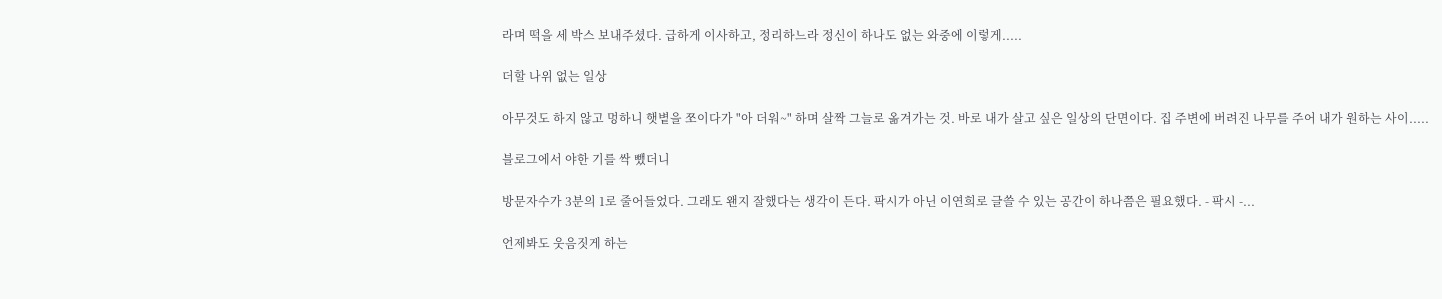라며 떡을 세 박스 보내주셨다. 급하게 이사하고, 정리하느라 정신이 하나도 없는 와중에 이렇게.....

더할 나위 없는 일상

아무것도 하지 않고 멍하니 햇볕을 쪼이다가 "아 더워~" 하며 살짝 그늘로 옮겨가는 것. 바로 내가 살고 싶은 일상의 단면이다. 집 주변에 버려진 나무를 주어 내가 원하는 사이.....

블로그에서 야한 기를 싹 뺐더니

방문자수가 3분의 1로 줄어들었다. 그래도 왠지 잘했다는 생각이 든다. 팍시가 아닌 이연희로 글쓸 수 있는 공간이 하나쯤은 필요했다. - 팍시 -...

언제봐도 웃음짓게 하는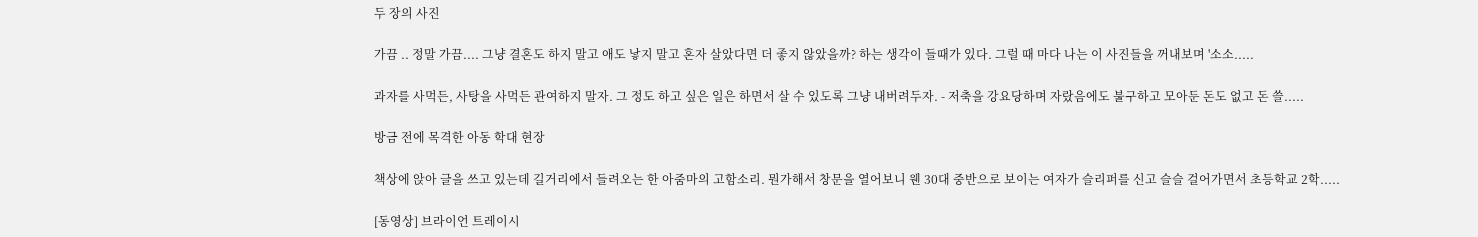두 장의 사진

가끔 .. 정말 가끔.... 그냥 결혼도 하지 말고 애도 낳지 말고 혼자 살았다면 더 좋지 않았을까? 하는 생각이 들때가 있다. 그럴 때 마다 나는 이 사진들을 꺼내보며 '소소.....

과자를 사먹든, 사탕을 사먹든 관여하지 말자. 그 정도 하고 싶은 일은 하면서 살 수 있도록 그냥 내버려두자. - 저축을 강요당하며 자랐음에도 불구하고 모아둔 돈도 없고 돈 쓸.....

방금 전에 목격한 아동 학대 현장

책상에 앉아 글을 쓰고 있는데 길거리에서 들려오는 한 아줌마의 고함소리. 뭔가해서 창문을 열어보니 웬 30대 중반으로 보이는 여자가 슬리퍼를 신고 슬슬 걸어가면서 초등학교 2학.....

[동영상] 브라이언 트레이시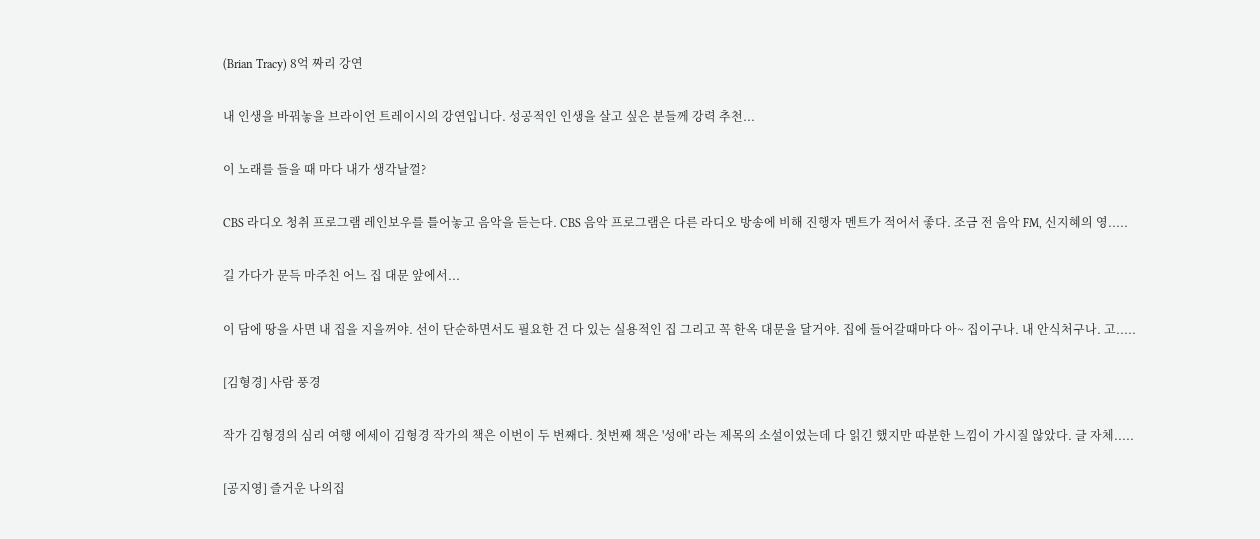(Brian Tracy) 8억 짜리 강연

내 인생을 바꿔놓을 브라이언 트레이시의 강연입니다. 성공적인 인생을 살고 싶은 분들께 강력 추천...

이 노래를 들을 때 마다 내가 생각날껄?

CBS 라디오 청취 프로그램 레인보우를 틀어놓고 음악을 듣는다. CBS 음악 프로그램은 다른 라디오 방송에 비해 진행자 멘트가 적어서 좋다. 조금 전 음악 FM, 신지혜의 영.....

길 가다가 문득 마주친 어느 집 대문 앞에서...

이 담에 땅을 사면 내 집을 지을꺼야. 선이 단순하면서도 필요한 건 다 있는 실용적인 집 그리고 꼭 한옥 대문을 달거야. 집에 들어갈때마다 아~ 집이구나. 내 안식처구나. 고.....

[김형경] 사람 풍경

작가 김형경의 심리 여행 에세이 김형경 작가의 책은 이번이 두 번째다. 첫번째 책은 '성애' 라는 제목의 소설이었는데 다 읽긴 했지만 따분한 느낌이 가시질 않았다. 글 자체.....

[공지영] 즐거운 나의집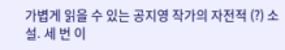가볍게 읽을 수 있는 공지영 작가의 자전적 (?) 소설. 세 번 이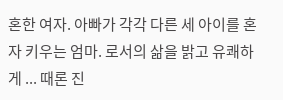혼한 여자. 아빠가 각각 다른 세 아이를 혼자 키우는 엄마. 로서의 삶을 밝고 유쾌하게 ... 때론 진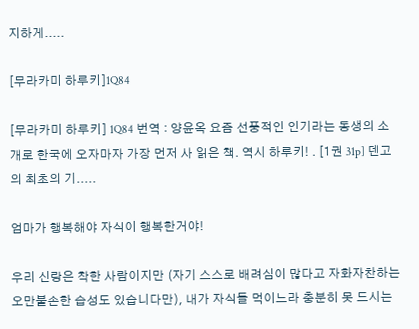지하게.....

[무라카미 하루키]1Q84

[무라카미 하루키] 1Q84 번역 : 양윤옥 요즘 선풍적인 인기라는 동생의 소개로 한국에 오자마자 가장 먼저 사 읽은 책. 역시 하루키! . [1권 31p] 덴고의 최초의 기.....

엄마가 행복해야 자식이 행복한거야!

우리 신랑은 착한 사람이지만 (자기 스스로 배려심이 많다고 자화자찬하는 오만불손한 습성도 있습니다만), 내가 자식들 먹이느라 충분히 못 드시는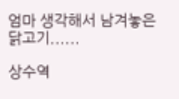엄마 생각해서 남겨놓은 닭고기......

상수역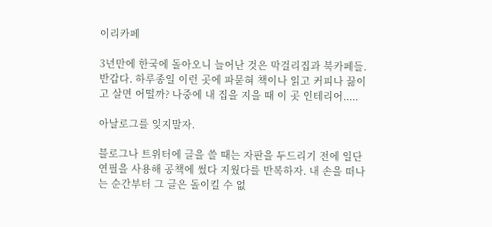이리카페

3년만에 한국에 돌아오니 늘어난 것은 막걸리집과 북카페들. 반갑다. 하루종일 이런 곳에 파묻혀 책이나 읽고 커피나 끓이고 살면 어떨까? 나중에 내 집을 지을 때 이 곳 인테리어.....

아날로그를 잊지말자.

블로그나 트위터에 글을 쓸 때는 자판을 두드리기 전에 일단 연필을 사용해 공책에 썼다 지웠다를 반복하자. 내 손을 떠나는 순간부터 그 글은 돌이킬 수 없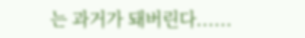는 과거가 돼버린다......